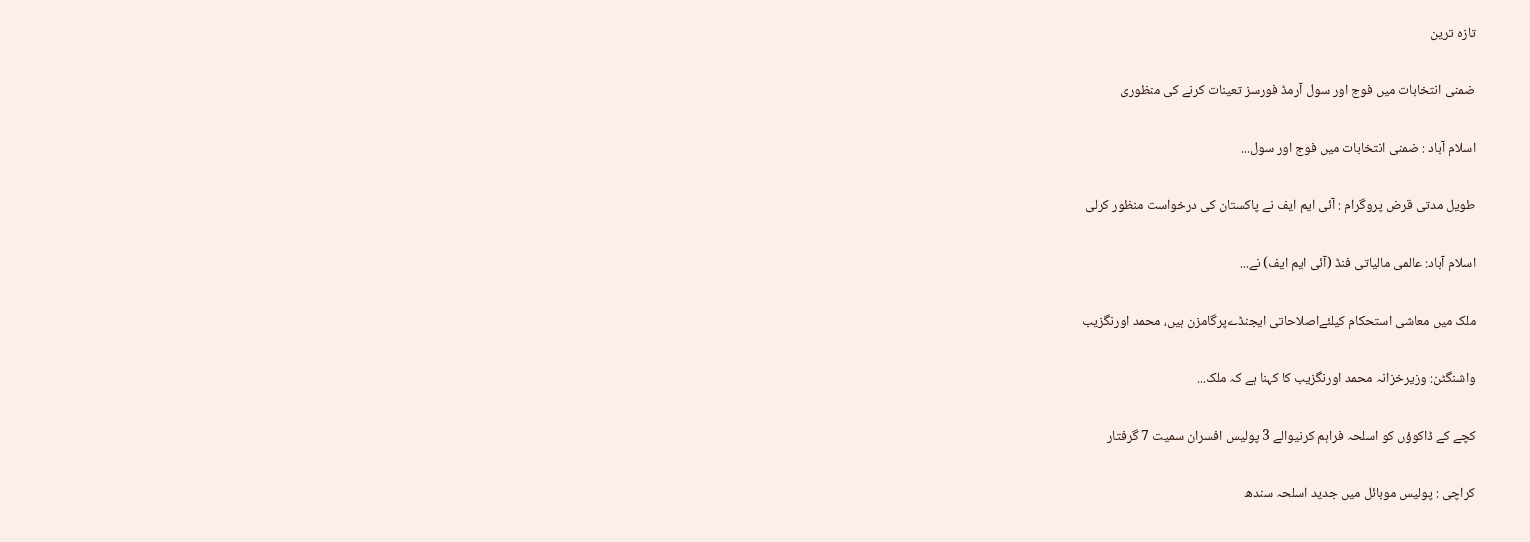تازہ ترین

ضمنی انتخابات میں فوج اور سول آرمڈ فورسز تعینات کرنے کی منظوری

اسلام آباد : ضمنی انتخابات میں فوج اور سول...

طویل مدتی قرض پروگرام : آئی ایم ایف نے پاکستان کی درخواست منظور کرلی

اسلام آباد: عالمی مالیاتی فنڈ (آئی ایم ایف) نے...

ملک میں معاشی استحکام کیلئےاصلاحاتی ایجنڈےپرگامزن ہیں، محمد اورنگزیب

واشنگٹن: وزیرخزانہ محمد اورنگزیب کا کہنا ہے کہ ملک...

کچے کے ڈاکوؤں کو اسلحہ فراہم کرنیوالے 3 پولیس افسران سمیت 7 گرفتار

کراچی : پولیس موبائل میں جدید اسلحہ سندھ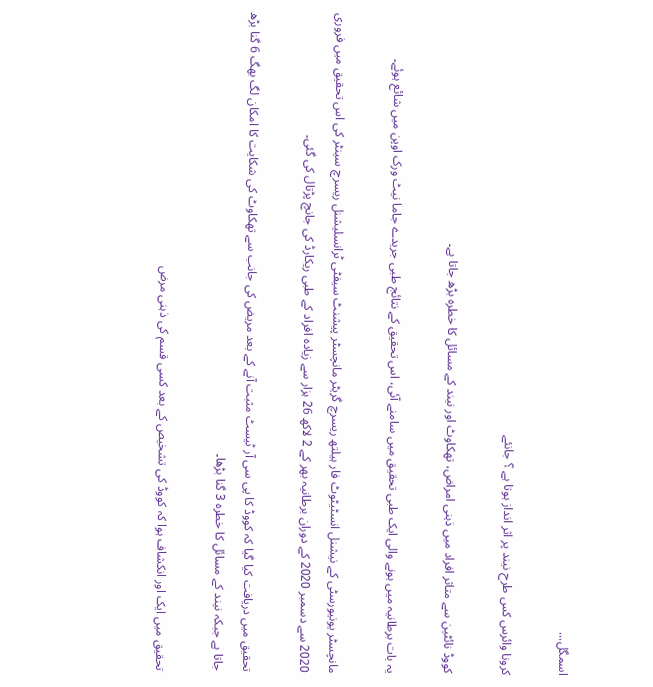اسمگل...

کرونا وائرس کس طرح نیند پر اثر انداز ہوتا ہے ؟ جانئے

کووڈ نائٹین سے متاثر افراد میں ذہنی امراض، تھکاوٹ اور نیند کے مسائل کا خطرہ بڑھ جاتا ہے۔

یہ بات برطانیہ میں ہونے والی ایک طبی تحقیق میں سامنے آئی، اس تحقیق کے نتائج طبی جریدے جاما نیٹ ورک اوپن میں شائع ہوئے۔

مانچسٹر یونیورسٹی کے نیشنل انسٹیٹوٹ فار ہیلتھ ریسرچ گریٹر مانچسٹر پیشنٹ سیفٹی ٹرانسلیشنل ریسرچ سینٹر کی اس تحقیق میں فروری 2020 سے دسمبر 2020 کے دوران برطانیہ بھر کے 2 لاکھ 26 ہزار سے زیادہ افراد کے طبی ریکارڈ کی جانچ پڑتال کی گئی۔

تحقیق میں دریافت کیا گیا کہ کووڈ کا پی سی آر ٹیسٹ مثبت آنے کے بعد مریض کی جانب سے تھکاوٹ کی شکایت کا امکان لگ بھگ 6 گنا بڑھ جاتا ہے جبکہ نیند کے مسائل کا خطرہ 3 گنا بڑھا۔

تحقیق میں ایک اور انکشاف ہوا کہ کووڈ کی تشخیص کے بعد کسی قسم کی ذہنی مرض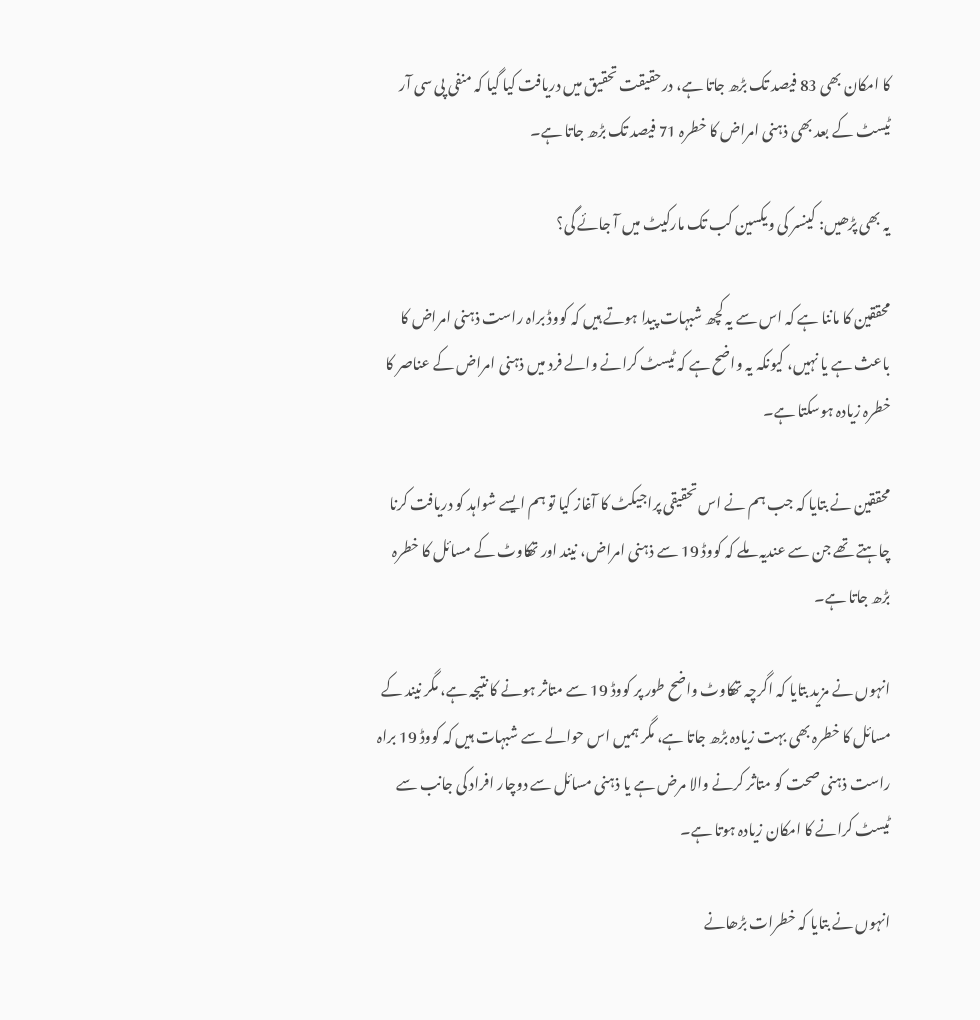کا امکان بھی 83 فیصد تک بڑھ جاتا ہے، درحقیقت تحقیق میں دریافت کیا گیا کہ منفی پی سی آر ٹیسٹ کے بعد بھی ذہنی امراض کا خطرہ 71 فیصد تک بڑھ جاتا ہے۔

یہ بھی پڑھیں: کینسر کی ویکسین کب تک مارکیٹ میں آ جائے گی؟

محققین کا ماننا ہے کہ اس سے یہ کچھ شبہات پیدا ہوتے ہیں کہ کووڈ براہ راست ذہنی امراض کا باعث ہے یا نہیں، کیونکہ یہ واضح ہے کہ ٹیسٹ کرانے والے فرد میں ذہنی امراض کے عناصر کا خطرہ زیادہ ہوسکتا ہے۔

محققین نے بتایا کہ جب ہم نے اس تحقیقی پراجیکٹ کا آغاز کیا تو ہم ایسے شواہد کو دریافت کرنا چاہتے تھے جن سے عندیہ ملے کہ کووڈ 19 سے ذہنی امراض، نیند اور تھکاوٹ کے مسائل کا خطرہ بڑھ جاتا ہے۔

انہوں نے مزید بتایا کہ اگرچہ تھکاوٹ واضح طور پر کووڈ 19 سے متاثر ہونے کا نتیجہ ہے، مگر نیند کے مسائل کا خطرہ بھی بہت زیادہ بڑھ جاتا ہے، مگر ہمیں اس حوالے سے شبہات ہیں کہ کووڈ 19 براہ راست ذہنی صحت کو متاثر کرنے والا مرض ہے یا ذہنی مسائل سے دوچار افراد کی جانب سے ٹیسٹ کرانے کا امکان زیادہ ہوتا ہے۔

انہوں نے بتایا کہ خطرات بڑھانے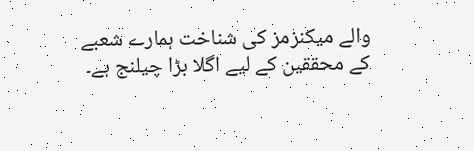والے میکنزمز کی شناخت ہمارے شعبے کے محققین کے لیے اگلا بڑا چیلنج ہے۔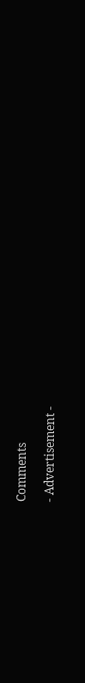Comments

- Advertisement -